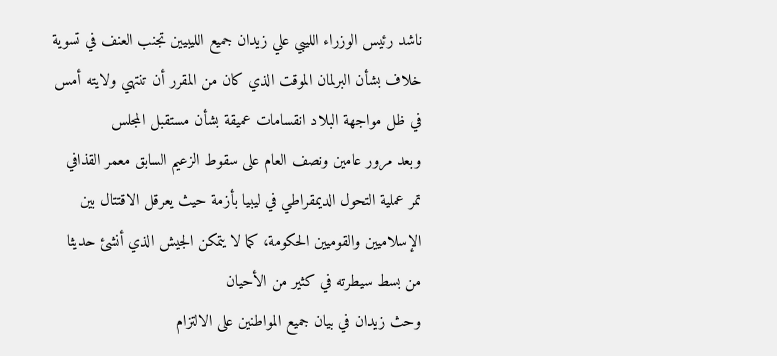ناشد رئيس الوزراء الليبي علي زيدان جميع الليبيين تجنب العنف في تسوية خلاف بشأن البرلمان الموقت الذي كان من المقرر أن تنتهي ولايته أمس في ظل مواجهة البلاد انقسامات عميقة بشأن مستقبل المجلس
وبعد مرور عامين ونصف العام على سقوط الزعيم السابق معمر القذافي تمر عملية التحول الديمقراطي في ليبيا بأزمة حيث يعرقل الاقتتال بين الإسلاميين والقوميين الحكومة، كما لا يتمكن الجيش الذي أنشئ حديثا من بسط سيطرته في كثير من الأحيان
وحث زيدان في بيان جميع المواطنين على الالتزام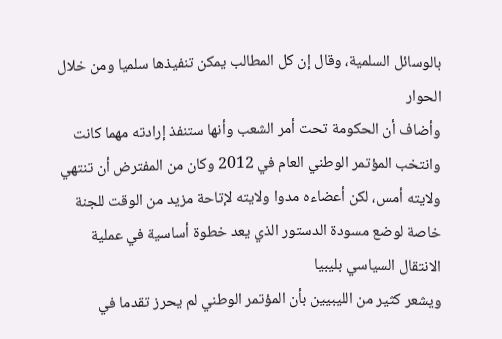بالوسائل السلمية، وقال إن كل المطالب يمكن تنفيذها سلميا ومن خلال الحوار
وأضاف أن الحكومة تحت أمر الشعب وأنها ستنفذ إرادته مهما كانت
وانتخب المؤتمر الوطني العام في 2012 وكان من المفترض أن تنتهي ولايته أمس، لكن أعضاءه مدوا ولايته لإتاحة مزيد من الوقت للجنة خاصة لوضع مسودة الدستور الذي يعد خطوة أساسية في عملية الانتقال السياسي بليبيا
ويشعر كثير من الليبيين بأن المؤتمر الوطني لم يحرز تقدما في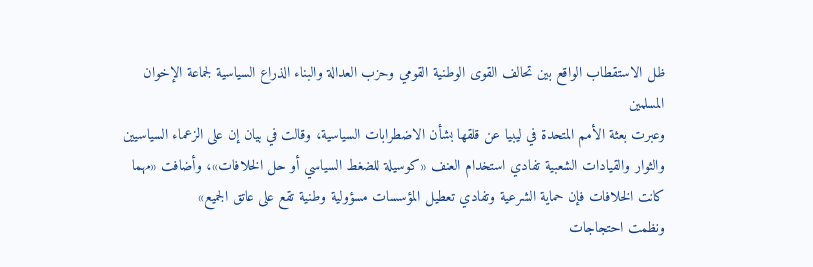ظل الاستقطاب الواقع بين تحالف القوى الوطنية القومي وحزب العدالة والبناء الذراع السياسية لجماعة الإخوان المسلمين
وعبرت بعثة الأمم المتحدة في ليبيا عن قلقها بشأن الاضطرابات السياسية، وقالت في بيان إن على الزعماء السياسيين والثوار والقيادات الشعبية تفادي استخدام العنف «كوسيلة للضغط السياسي أو حل الخلافات»، وأضافت «مهما كانت الخلافات فإن حماية الشرعية وتفادي تعطيل المؤسسات مسؤولية وطنية تقع على عاتق الجميع»
ونظمت احتجاجات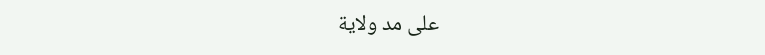على مد ولاية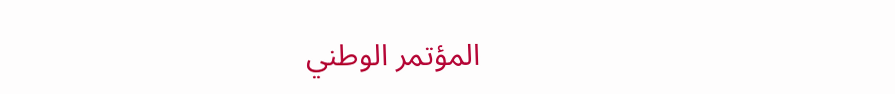المؤتمر الوطني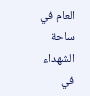العام في ساحة الشهداء في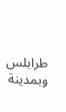طرابلس وبمدينة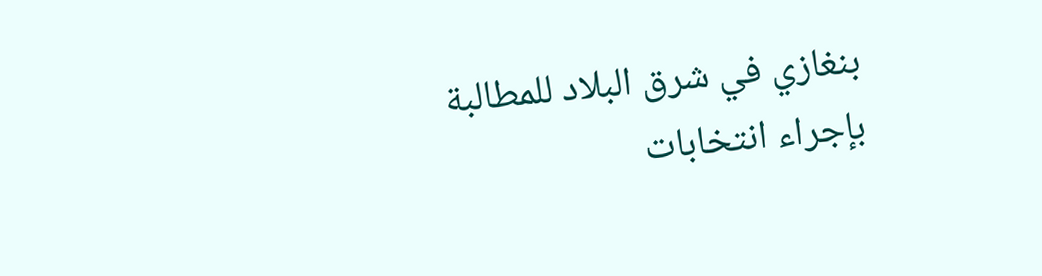بنغازي في شرق البلاد للمطالبة بإجراء انتخابات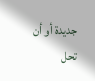جديدة أو أن تحل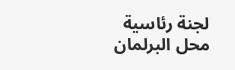لجنة رئاسية محل البرلمان